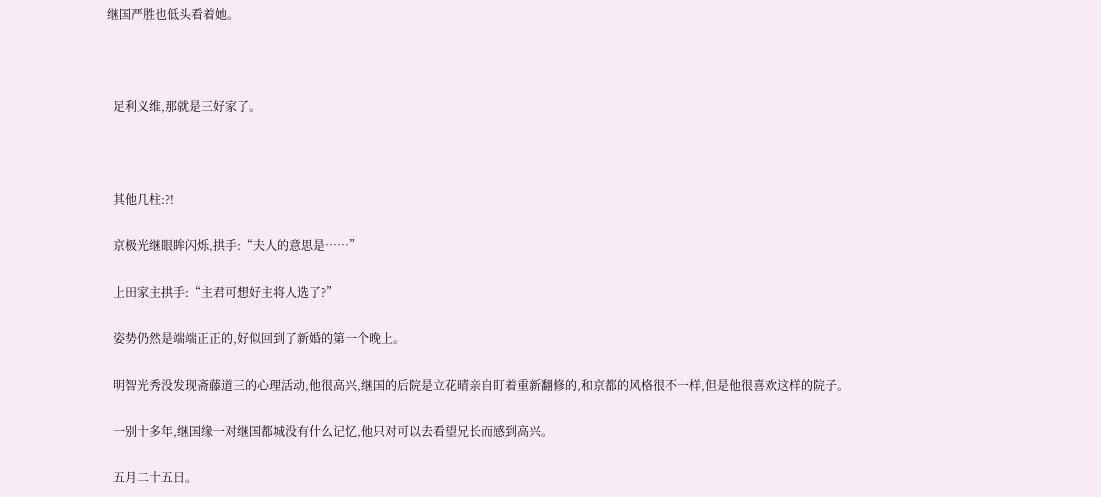继国严胜也低头看着她。



  足利义维,那就是三好家了。



  其他几柱:?!

  京极光继眼眸闪烁,拱手:“夫人的意思是……”

  上田家主拱手:“主君可想好主将人选了?”

  姿势仍然是端端正正的,好似回到了新婚的第一个晚上。

  明智光秀没发现斋藤道三的心理活动,他很高兴,继国的后院是立花晴亲自盯着重新翻修的,和京都的风格很不一样,但是他很喜欢这样的院子。

  一别十多年,继国缘一对继国都城没有什么记忆,他只对可以去看望兄长而感到高兴。

  五月二十五日。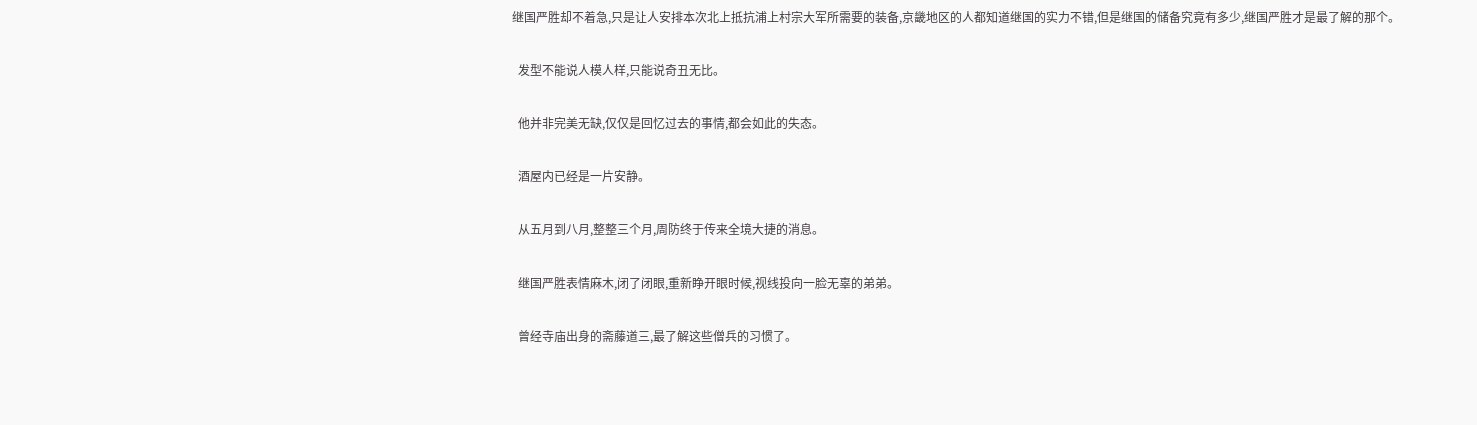继国严胜却不着急,只是让人安排本次北上抵抗浦上村宗大军所需要的装备,京畿地区的人都知道继国的实力不错,但是继国的储备究竟有多少,继国严胜才是最了解的那个。

  发型不能说人模人样,只能说奇丑无比。

  他并非完美无缺,仅仅是回忆过去的事情,都会如此的失态。

  酒屋内已经是一片安静。

  从五月到八月,整整三个月,周防终于传来全境大捷的消息。

  继国严胜表情麻木,闭了闭眼,重新睁开眼时候,视线投向一脸无辜的弟弟。

  曾经寺庙出身的斋藤道三,最了解这些僧兵的习惯了。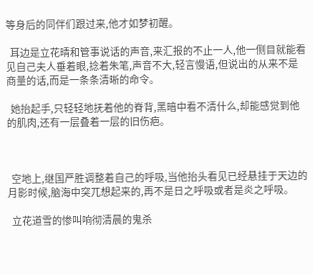等身后的同伴们跟过来,他才如梦初醒。

  耳边是立花晴和管事说话的声音,来汇报的不止一人,他一侧目就能看见自己夫人垂着眼,捻着朱笔,声音不大,轻言慢语,但说出的从来不是商量的话,而是一条条清晰的命令。

  她抬起手,只轻轻地抚着他的脊背,黑暗中看不清什么,却能感觉到他的肌肉,还有一层叠着一层的旧伤疤。



  空地上,继国严胜调整着自己的呼吸,当他抬头看见已经悬挂于天边的月影时候,脑海中突兀想起来的,再不是日之呼吸或者是炎之呼吸。

  立花道雪的惨叫响彻清晨的鬼杀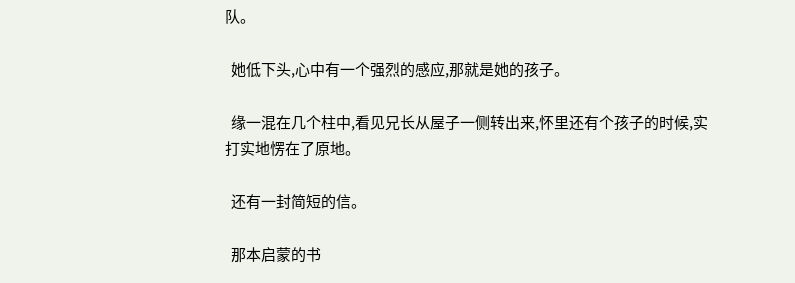队。

  她低下头,心中有一个强烈的感应,那就是她的孩子。

  缘一混在几个柱中,看见兄长从屋子一侧转出来,怀里还有个孩子的时候,实打实地愣在了原地。

  还有一封简短的信。

  那本启蒙的书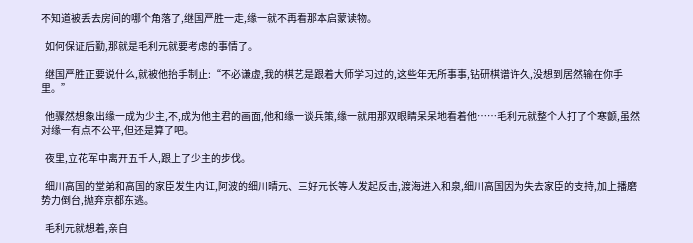不知道被丢去房间的哪个角落了,继国严胜一走,缘一就不再看那本启蒙读物。

  如何保证后勤,那就是毛利元就要考虑的事情了。

  继国严胜正要说什么,就被他抬手制止:“不必谦虚,我的棋艺是跟着大师学习过的,这些年无所事事,钻研棋谱许久,没想到居然输在你手里。”

  他骤然想象出缘一成为少主,不,成为他主君的画面,他和缘一谈兵策,缘一就用那双眼睛呆呆地看着他……毛利元就整个人打了个寒颤,虽然对缘一有点不公平,但还是算了吧。

  夜里,立花军中离开五千人,跟上了少主的步伐。

  细川高国的堂弟和高国的家臣发生内讧,阿波的细川晴元、三好元长等人发起反击,渡海进入和泉,细川高国因为失去家臣的支持,加上播磨势力倒台,抛弃京都东逃。

  毛利元就想着,亲自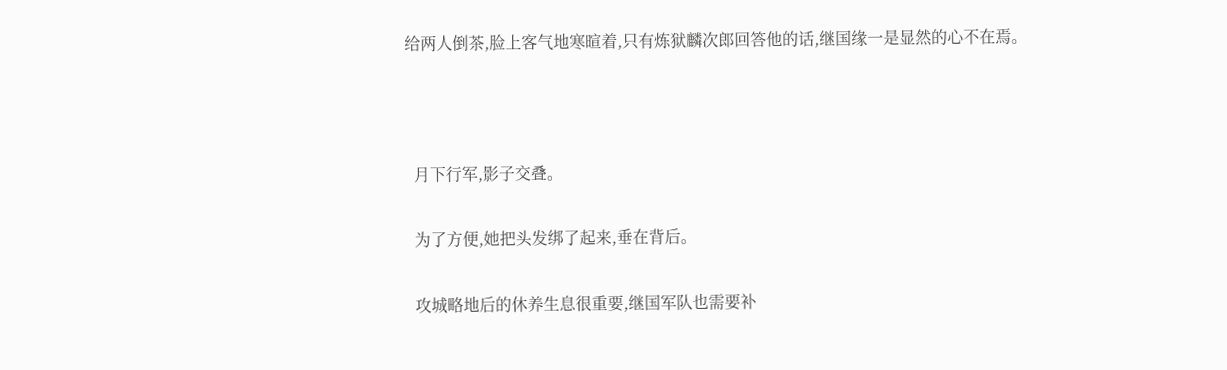给两人倒茶,脸上客气地寒暄着,只有炼狱麟次郎回答他的话,继国缘一是显然的心不在焉。



  月下行军,影子交叠。

  为了方便,她把头发绑了起来,垂在背后。

  攻城略地后的休养生息很重要,继国军队也需要补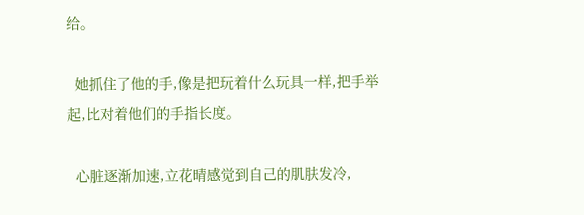给。

  她抓住了他的手,像是把玩着什么玩具一样,把手举起,比对着他们的手指长度。

  心脏逐渐加速,立花晴感觉到自己的肌肤发冷,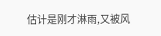估计是刚才淋雨,又被风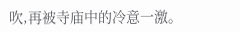吹,再被寺庙中的冷意一激。